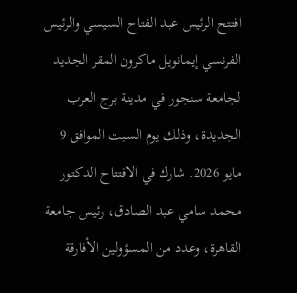افتتح الرئيس عبد الفتاح السيسي والرئيس الفرنسي إيمانويل ماكرون المقر الجديد لجامعة سنجور في مدينة برج العرب الجديدة، وذلك يوم السبت الموافق 9 مايو 2026. شارك في الافتتاح الدكتور محمد سامي عبد الصادق، رئيس جامعة القاهرة، وعدد من المسؤولين الأفارقة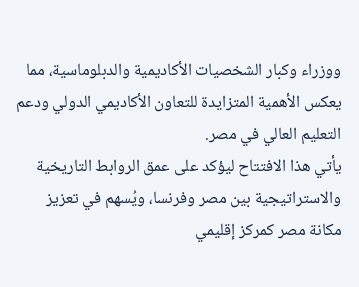ووزراء وكبار الشخصيات الأكاديمية والدبلوماسية، مما يعكس الأهمية المتزايدة للتعاون الأكاديمي الدولي ودعم التعليم العالي في مصر.
يأتي هذا الافتتاح ليؤكد على عمق الروابط التاريخية والاستراتيجية بين مصر وفرنسا، ويُسهم في تعزيز مكانة مصر كمركز إقليمي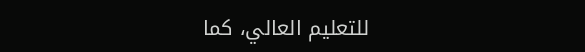للتعليم العالي، كما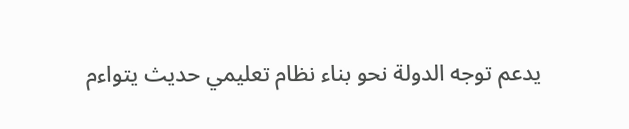يدعم توجه الدولة نحو بناء نظام تعليمي حديث يتواءم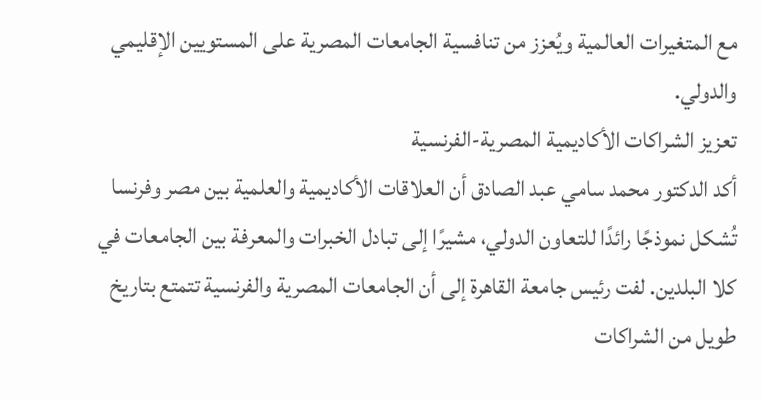مع المتغيرات العالمية ويُعزز من تنافسية الجامعات المصرية على المستويين الإقليمي والدولي.
تعزيز الشراكات الأكاديمية المصرية-الفرنسية
أكد الدكتور محمد سامي عبد الصادق أن العلاقات الأكاديمية والعلمية بين مصر وفرنسا تُشكل نموذجًا رائدًا للتعاون الدولي، مشيرًا إلى تبادل الخبرات والمعرفة بين الجامعات في كلا البلدين. لفت رئيس جامعة القاهرة إلى أن الجامعات المصرية والفرنسية تتمتع بتاريخ طويل من الشراكات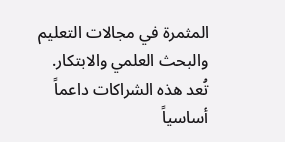المثمرة في مجالات التعليم والبحث العلمي والابتكار.
تُعد هذه الشراكات داعماً أساسياً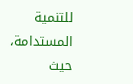للتنمية المستدامة، حيث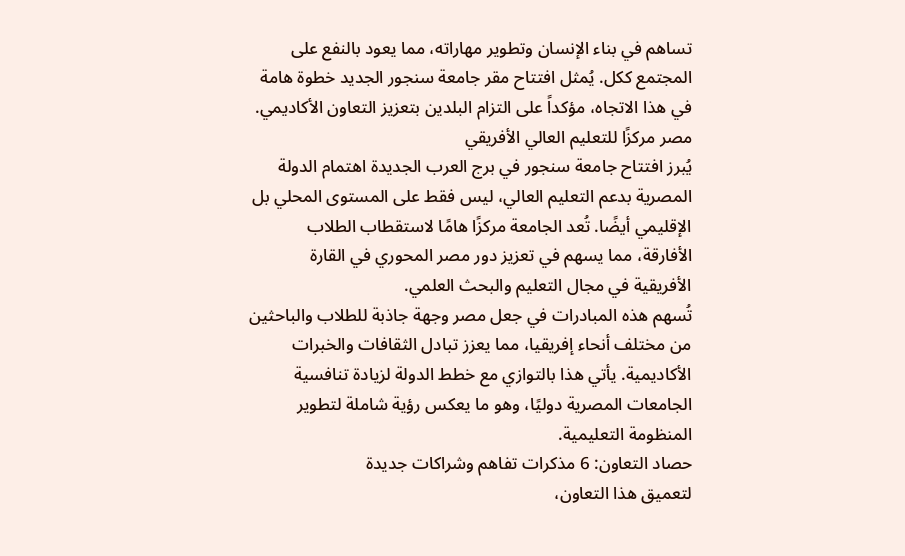تساهم في بناء الإنسان وتطوير مهاراته، مما يعود بالنفع على المجتمع ككل. يُمثل افتتاح مقر جامعة سنجور الجديد خطوة هامة في هذا الاتجاه، مؤكداً على التزام البلدين بتعزيز التعاون الأكاديمي.
مصر مركزًا للتعليم العالي الأفريقي
يُبرز افتتاح جامعة سنجور في برج العرب الجديدة اهتمام الدولة المصرية بدعم التعليم العالي، ليس فقط على المستوى المحلي بل الإقليمي أيضًا. تُعد الجامعة مركزًا هامًا لاستقطاب الطلاب الأفارقة، مما يسهم في تعزيز دور مصر المحوري في القارة الأفريقية في مجال التعليم والبحث العلمي.
تُسهم هذه المبادرات في جعل مصر وجهة جاذبة للطلاب والباحثين من مختلف أنحاء إفريقيا، مما يعزز تبادل الثقافات والخبرات الأكاديمية. يأتي هذا بالتوازي مع خطط الدولة لزيادة تنافسية الجامعات المصرية دوليًا، وهو ما يعكس رؤية شاملة لتطوير المنظومة التعليمية.
حصاد التعاون: 6 مذكرات تفاهم وشراكات جديدة
لتعميق هذا التعاون،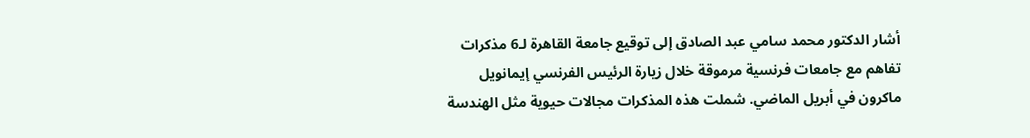أشار الدكتور محمد سامي عبد الصادق إلى توقيع جامعة القاهرة لـ6 مذكرات تفاهم مع جامعات فرنسية مرموقة خلال زيارة الرئيس الفرنسي إيمانويل ماكرون في أبريل الماضي. شملت هذه المذكرات مجالات حيوية مثل الهندسة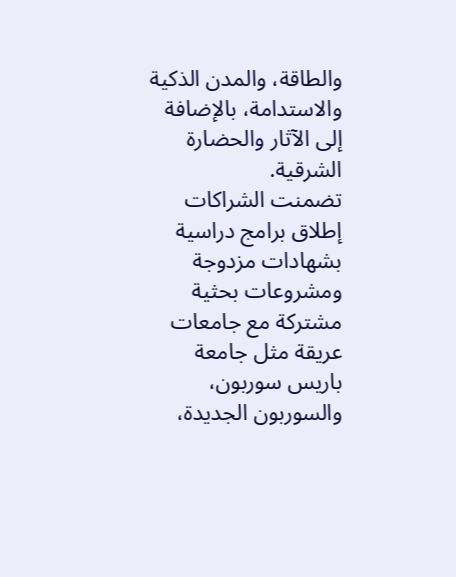والطاقة، والمدن الذكية والاستدامة، بالإضافة إلى الآثار والحضارة الشرقية.
تضمنت الشراكات إطلاق برامج دراسية بشهادات مزدوجة ومشروعات بحثية مشتركة مع جامعات عريقة مثل جامعة باريس سوربون، والسوربون الجديدة،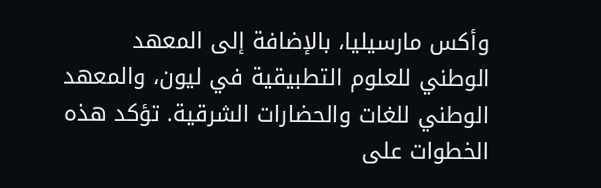وأكس مارسيليا، بالإضافة إلى المعهد الوطني للعلوم التطبيقية في ليون، والمعهد الوطني للغات والحضارات الشرقية. تؤكد هذه الخطوات على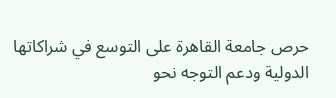حرص جامعة القاهرة على التوسع في شراكاتها الدولية ودعم التوجه نحو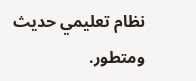نظام تعليمي حديث ومتطور.